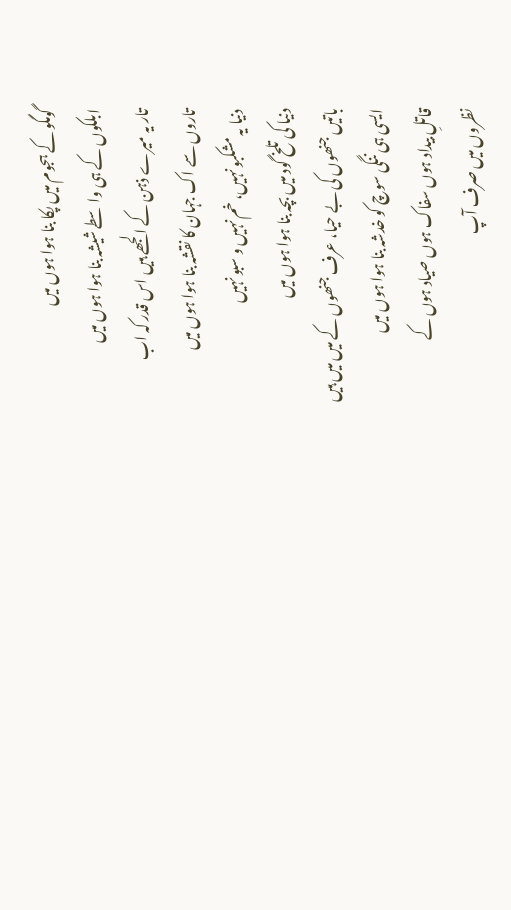گومگو کے ہجوم میں پکا بنا ہوا ہوں میں
ابلکوں کے ہی واسطے شیشہ بنا ہوا ہوں میں
تار یہ میرے ذہن کے الجھے ہیں اس قدر کہ اب
تاروں سے اک جہان کا نقشہ بنا ہوا ہوں میں
دنیا یہ مشکبو نہیں، خم نہیں و سبو نہیں
دنیا کی تلخ گود میں بچہ بنا ہوا ہوں میں
باتیں جنھوں کی بے حیا، عرف جنھوں کے میں میں ہیں
ایسی ہی ننگی سوچ کو خدشہ بنا ہوا ہوں میں
قاتلِ بیداد ہوں سفاک ہوں صیاد ہوں کے
نظروں میں صرف آپ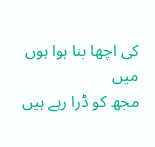کی اچھا بنا ہوا ہوں میں
مجھ کو ڈرا رہے ہیں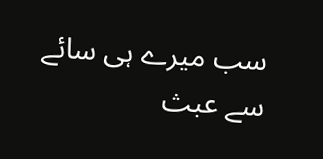سب میرے ہی سائے سے عبث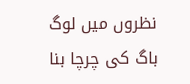نظروں میں لوگ باگ کی چرچا بنا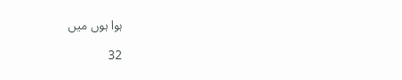ہوا ہوں میں

32